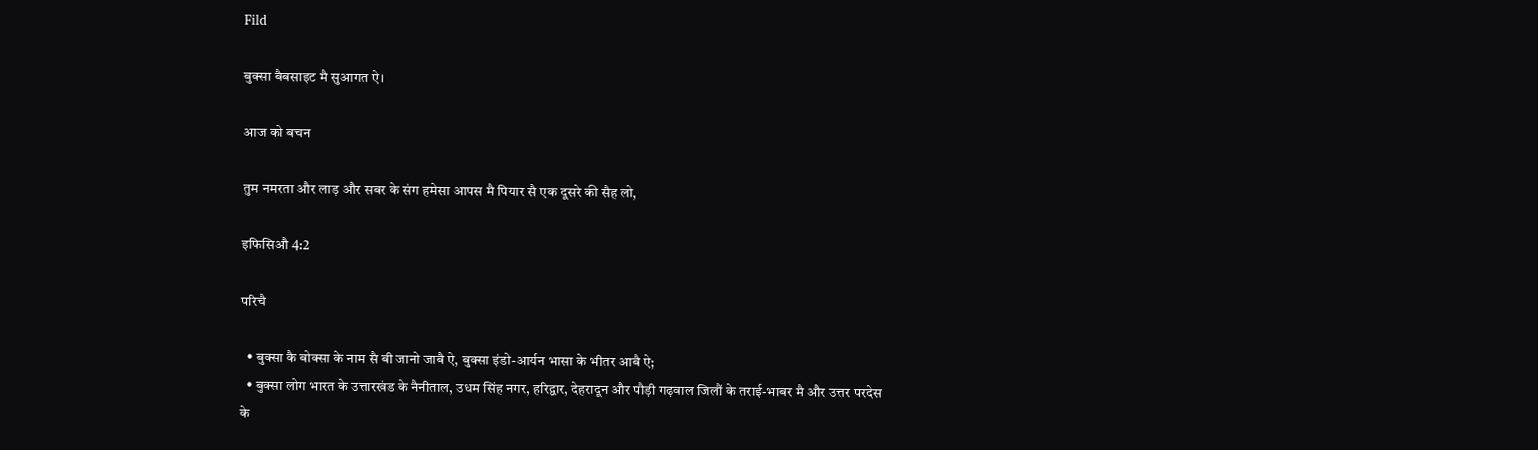Fild

बुक्सा बैबसाइट मै सुआगत ऐ।

आज को बचन

तुम नमरता और लाड़ और सबर के संग हमेसा आपस मै पियार सै एक दूसरे की सैह लो,

इफिसिऔ 4:2

परिचै

  • बुक्सा कै बोक्सा के नाम सै बी जानो जाबै ऐ, बुक्सा इंडो-आर्यन भासा के भीतर आबै ऐ;
  • बुक्सा लोग भारत के उत्तारखंड के नैनीताल, उधम सिंह नगर, हरिद्वार, देहरादून और पौड़ी गढ़वाल जिलौं के तराई-भाबर मै और उत्तर परदेस के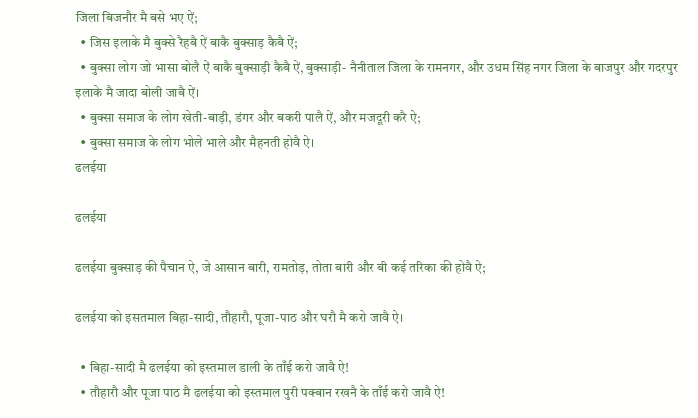जिला बिजनौर मै बसे भए ऐं;
  • जिस इलाके मै बुक्से रैहबै ऐं बाकै बुक्साड़ कैबै ऐं;
  • बुक्सा लोग जो भासा बोलै ऐं बाकै बुक्साड़ी कैबै ऐं, बुक्साड़ी- नैनीताल जिला के रामनगर, और उधम सिंह नगर जिला के बाजपुर और गदरपुर इलाके मै जादा बोली जाबै ऐं।
  • बुक्सा समाज के लोग खेती-बाड़ी, डंगर और बकरी पालै ऐं, और मजदूरी करै ऐ;
  • बुक्सा समाज के लोग भोले भाले और मैहनती होवै ऐ।
ढलईया

ढलईया

ढलईया बुक्साड़ की पैचान ऐ, जे आसान बारी, रामतोड़, तोता बारी और बी कई तरिका की होवै ऐ;

ढलईया को इसतमाल बिहा-सादी, तौहारौ, पूजा-पाठ और घरौ मै करो जावै ऐ।

  • बिहा-सादी मै ढलईया को इस्तमाल डाली के ताँई करो जावै ऐ!
  • तौहारौ और पूजा पाठ मै ढलईया को इस्तमाल पुरी पक्बान रखनै के ताँई करो जावै ऐ!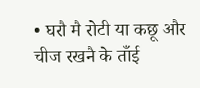• घरौ मै रोटी या कछू और चीज रखनै के ताँई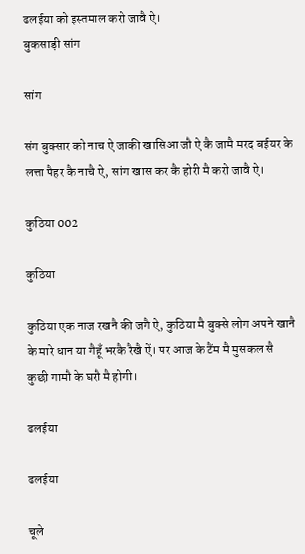ढलईया को इस्तमाल करो जावै ऐ।
बुकसाड़ी सांग

सांग

संग बुक्सार को नाच ऐ जाकी खासिआ जौ ऐ कै जामै मरद बईयर के लत्ता पैहर कै नाचै ऐ, सांग खास कर कै होरी मै करो जावै ऐ।

कुठिया 002

कुठिया

कुठिया एक नाज रखनै की जगै ऐ, कुठिया मै बुक्से लोग अपने खानै के मारे धान या गैहूँ भरकै रैखै ऐं। पर आज के टैंम मै मुसकल सै कुछी गामौ के घरौ मै होगी।

ढलईया

ढलईया

चूले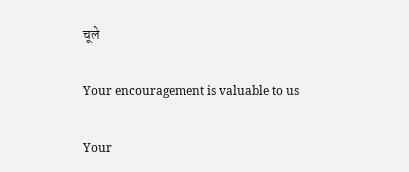चूले

Your encouragement is valuable to us

Your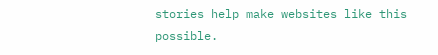stories help make websites like this possible.